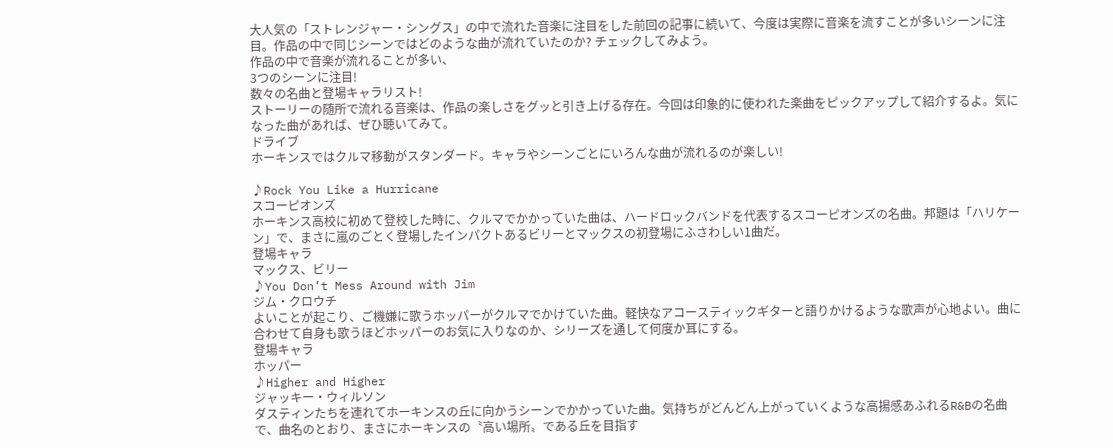大人気の「ストレンジャー・シングス」の中で流れた音楽に注目をした前回の記事に続いて、今度は実際に音楽を流すことが多いシーンに注目。作品の中で同じシーンではどのような曲が流れていたのか? チェックしてみよう。
作品の中で音楽が流れることが多い、
3つのシーンに注目!
数々の名曲と登場キャラリスト!
ストーリーの随所で流れる音楽は、作品の楽しさをグッと引き上げる存在。今回は印象的に使われた楽曲をピックアップして紹介するよ。気になった曲があれば、ぜひ聴いてみて。
ドライブ
ホーキンスではクルマ移動がスタンダード。キャラやシーンごとにいろんな曲が流れるのが楽しい!

♪Rock You Like a Hurricane
スコーピオンズ
ホーキンス高校に初めて登校した時に、クルマでかかっていた曲は、ハードロックバンドを代表するスコーピオンズの名曲。邦題は「ハリケーン」で、まさに嵐のごとく登場したインパクトあるビリーとマックスの初登場にふさわしい1曲だ。
登場キャラ
マックス、ビリー
♪You Don’t Mess Around with Jim
ジム・クロウチ
よいことが起こり、ご機嫌に歌うホッパーがクルマでかけていた曲。軽快なアコースティックギターと語りかけるような歌声が心地よい。曲に合わせて自身も歌うほどホッパーのお気に入りなのか、シリーズを通して何度か耳にする。
登場キャラ
ホッパー
♪Higher and Higher
ジャッキー・ウィルソン
ダスティンたちを連れてホーキンスの丘に向かうシーンでかかっていた曲。気持ちがどんどん上がっていくような高揚感あふれるR&Bの名曲で、曲名のとおり、まさにホーキンスの〝高い場所〟である丘を目指す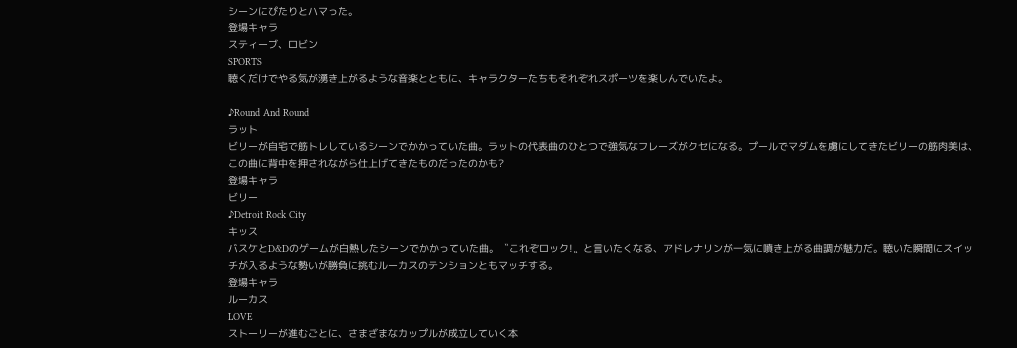シーンにぴたりとハマった。
登場キャラ
スティーブ、ロビン
SPORTS
聴くだけでやる気が湧き上がるような音楽とともに、キャラクターたちもそれぞれスポーツを楽しんでいたよ。

♪Round And Round
ラット
ビリーが自宅で筋トレしているシーンでかかっていた曲。ラットの代表曲のひとつで強気なフレーズがクセになる。プールでマダムを虜にしてきたビリーの筋肉美は、この曲に背中を押されながら仕上げてきたものだったのかも?
登場キャラ
ビリー
♪Detroit Rock City
キッス
バスケとD&Dのゲームが白熱したシーンでかかっていた曲。〝これぞロック!〟と言いたくなる、アドレナリンが一気に噴き上がる曲調が魅力だ。聴いた瞬間にスイッチが入るような勢いが勝負に挑むルーカスのテンションともマッチする。
登場キャラ
ルーカス
LOVE
ストーリーが進むごとに、さまざまなカップルが成立していく本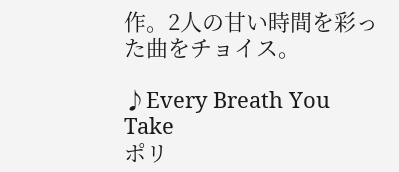作。2人の甘い時間を彩った曲をチョイス。

♪Every Breath You Take
ポリ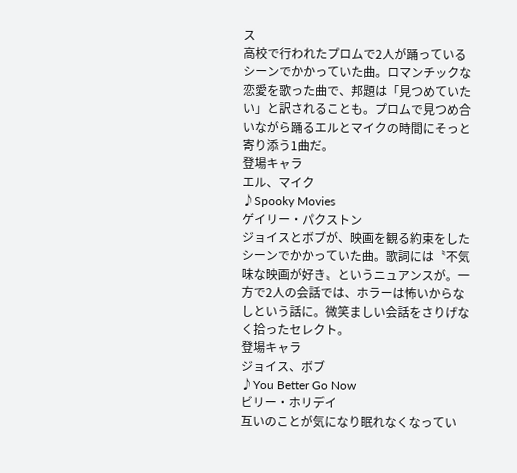ス
高校で行われたプロムで2人が踊っているシーンでかかっていた曲。ロマンチックな恋愛を歌った曲で、邦題は「見つめていたい」と訳されることも。プロムで見つめ合いながら踊るエルとマイクの時間にそっと寄り添う1曲だ。
登場キャラ
エル、マイク
♪Spooky Movies
ゲイリー・パクストン
ジョイスとボブが、映画を観る約束をしたシーンでかかっていた曲。歌詞には〝不気味な映画が好き〟というニュアンスが。一方で2人の会話では、ホラーは怖いからなしという話に。微笑ましい会話をさりげなく拾ったセレクト。
登場キャラ
ジョイス、ボブ
♪You Better Go Now
ビリー・ホリデイ
互いのことが気になり眠れなくなってい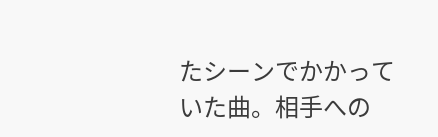たシーンでかかっていた曲。相手への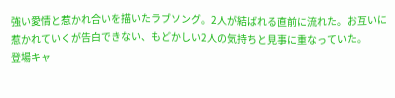強い愛情と惹かれ合いを描いたラブソング。2人が結ばれる直前に流れた。お互いに惹かれていくが告白できない、もどかしい2人の気持ちと見事に重なっていた。
登場キャ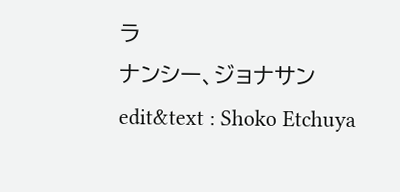ラ
ナンシー、ジョナサン
edit&text : Shoko Etchuya